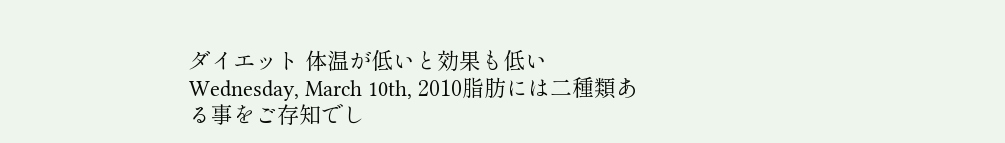ダイエット 体温が低いと効果も低い
Wednesday, March 10th, 2010脂肪には二種類ある事をご存知でし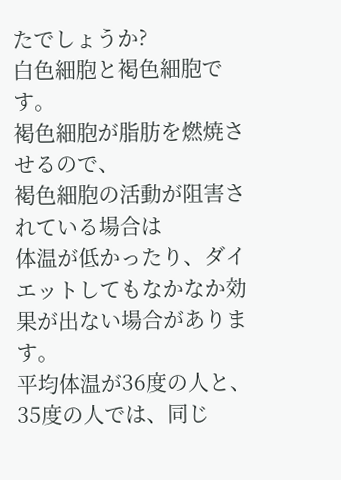たでしょうか?
白色細胞と褐色細胞です。
褐色細胞が脂肪を燃焼させるので、
褐色細胞の活動が阻害されている場合は
体温が低かったり、ダイエットしてもなかなか効果が出ない場合があります。
平均体温が36度の人と、35度の人では、同じ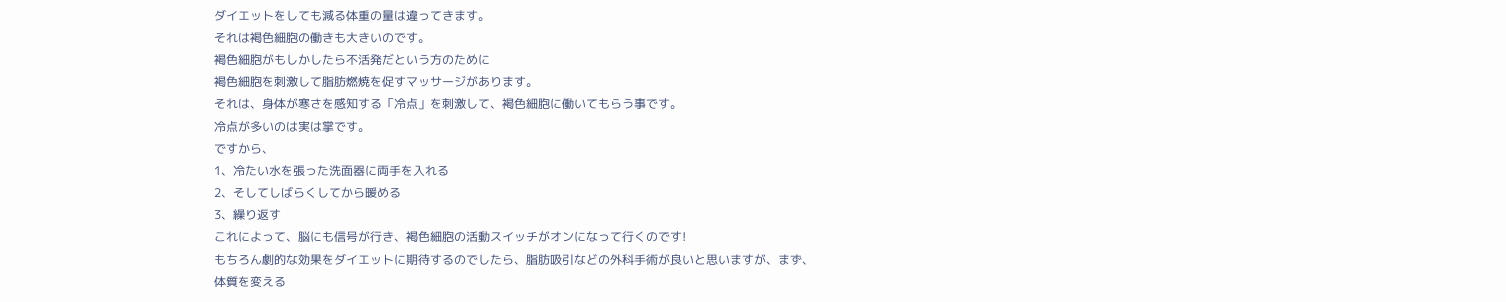ダイエットをしても減る体重の量は違ってきます。
それは褐色細胞の働きも大きいのです。
褐色細胞がもしかしたら不活発だという方のために
褐色細胞を刺激して脂肪燃焼を促すマッサージがあります。
それは、身体が寒さを感知する「冷点」を刺激して、褐色細胞に働いてもらう事です。
冷点が多いのは実は掌です。
ですから、
1、冷たい水を張った洗面器に両手を入れる
2、そしてしばらくしてから暖める
3、繰り返す
これによって、脳にも信号が行き、褐色細胞の活動スイッチがオンになって行くのです!
もちろん劇的な効果をダイエットに期待するのでしたら、脂肪吸引などの外科手術が良いと思いますが、まず、体質を変える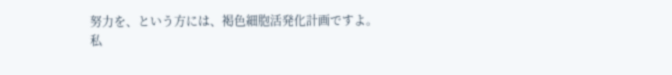努力を、という方には、褐色細胞活発化計画ですよ。
私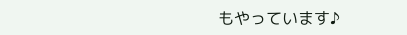もやっています♪